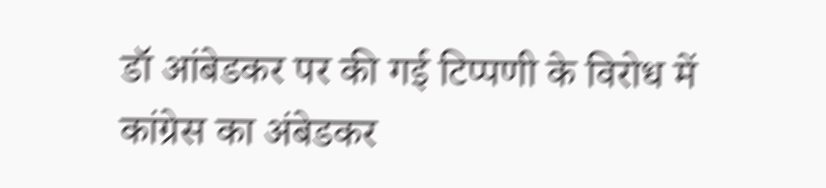डॉ आंबेडकर पर की गई टिप्पणी के विरोध में कांग्रेस का अंबेडकर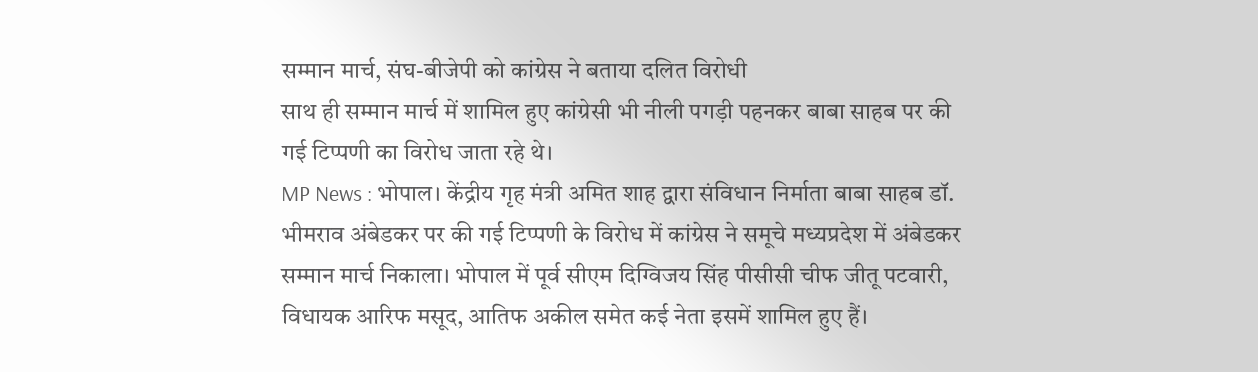सम्मान मार्च, संघ-बीजेपी को कांग्रेस ने बताया दलित विरोधी
साथ ही सम्मान मार्च में शामिल हुए कांग्रेसी भी नीली पगड़ी पहनकर बाबा साहब पर की गई टिप्पणी का विरोध जाता रहे थे।
MP News : भोपाल। केंद्रीय गृह मंत्री अमित शाह द्वारा संविधान निर्माता बाबा साहब डॉ. भीमराव अंबेडकर पर की गई टिप्पणी के विरोध में कांग्रेस ने समूचे मध्यप्रदेश में अंबेडकर सम्मान मार्च निकाला। भोपाल में पूर्व सीएम दिग्विजय सिंह पीसीसी चीफ जीतू पटवारी, विधायक आरिफ मसूद, आतिफ अकील समेत कई नेता इसमें शामिल हुए हैं।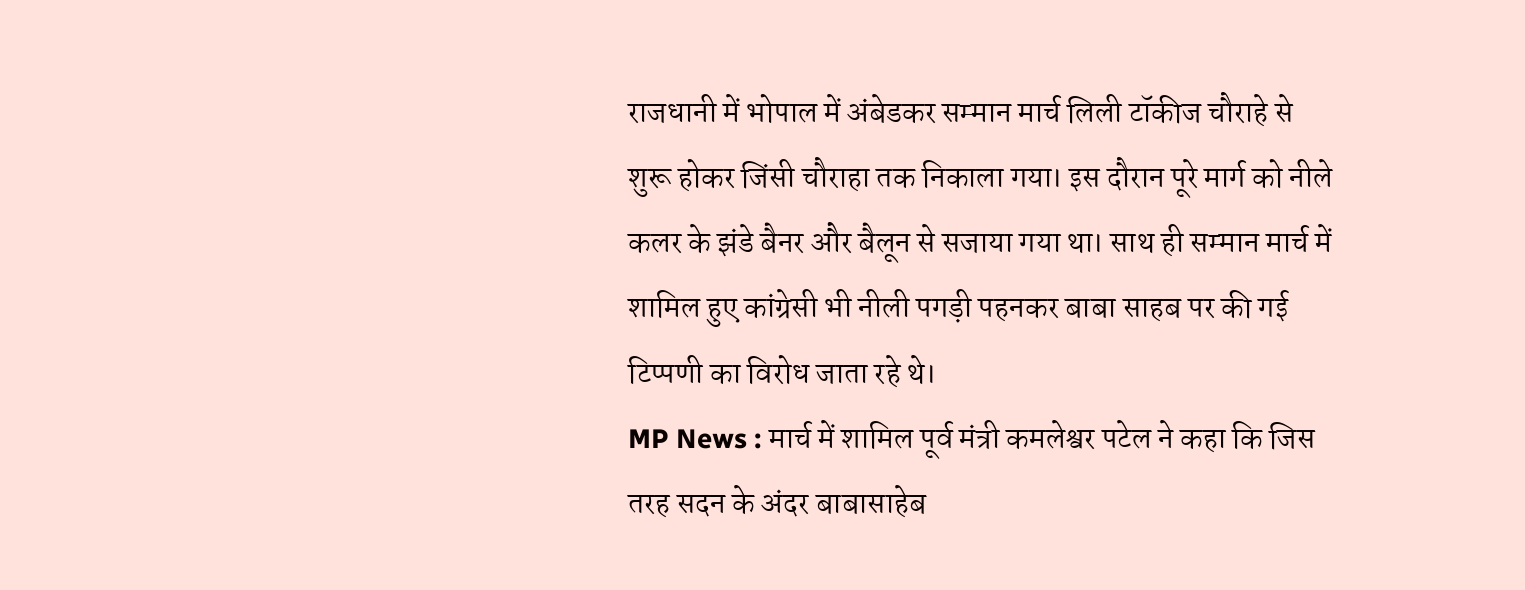राजधानी में भोपाल में अंबेडकर सम्मान मार्च लिली टॉकीज चौराहे से शुरू होकर जिंसी चौराहा तक निकाला गया। इस दौरान पूरे मार्ग को नीले कलर के झंडे बैनर और बैलून से सजाया गया था। साथ ही सम्मान मार्च में शामिल हुए कांग्रेसी भी नीली पगड़ी पहनकर बाबा साहब पर की गई टिप्पणी का विरोध जाता रहे थे।
MP News : मार्च में शामिल पूर्व मंत्री कमलेश्वर पटेल ने कहा कि जिस तरह सदन के अंदर बाबासाहेब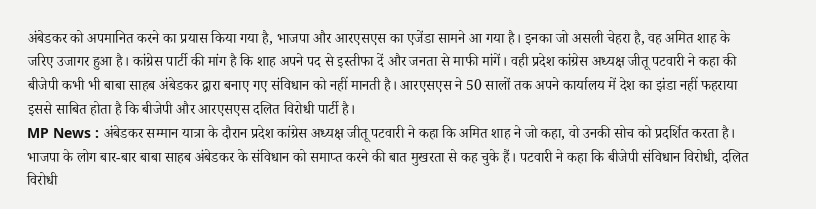अंबेडकर को अपमानित करने का प्रयास किया गया है, भाजपा और आरएसएस का एजेंडा सामने आ गया है। इनका जो असली चेहरा है, वह अमित शाह के जरिए उजागर हुआ है। कांग्रेस पार्टी की मांग है कि शाह अपने पद से इस्तीफा दें और जनता से माफी मांगें। वही प्रदेश कांग्रेस अध्यक्ष जीतू पटवारी ने कहा की बीजेपी कभी भी बाबा साहब अंबेडकर द्वारा बनाए गए संविधान को नहीं मानती है। आरएसएस ने 50 सालों तक अपने कार्यालय में देश का झंडा नहीं फहराया इससे साबित होता है कि बीजेपी और आरएसएस दलित विरोधी पार्टी है।
MP News : अंबेडकर सम्मान यात्रा के दौरान प्रदेश कांग्रेस अध्यक्ष जीतू पटवारी ने कहा कि अमित शाह ने जो कहा, वो उनकी सोच को प्रदर्शित करता है। भाजपा के लोग बार-बार बाबा साहब अंबेडकर के संविधान को समाप्त करने की बात मुखरता से कह चुके हैं। पटवारी ने कहा कि बीजेपी संविधान विरोधी, दलित विरोधी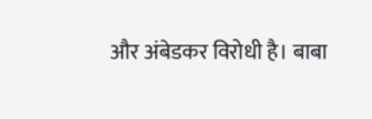और अंबेडकर विरोधी है। बाबा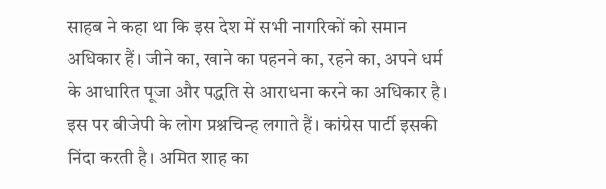साहब ने कहा था कि इस देश में सभी नागरिकों को समान अधिकार हैं। जीने का, खाने का पहनने का, रहने का, अपने धर्म के आधारित पूजा और पद्धति से आराधना करने का अधिकार है। इस पर बीजेपी के लोग प्रश्नचिन्ह लगाते हैं। कांग्रेस पार्टी इसकी निंदा करती है। अमित शाह का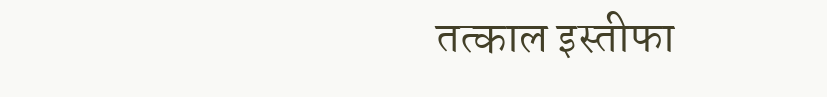तत्काल इस्तीफा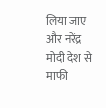लिया जाए और नरेंद्र मोदी देश से माफी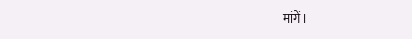मांगें।